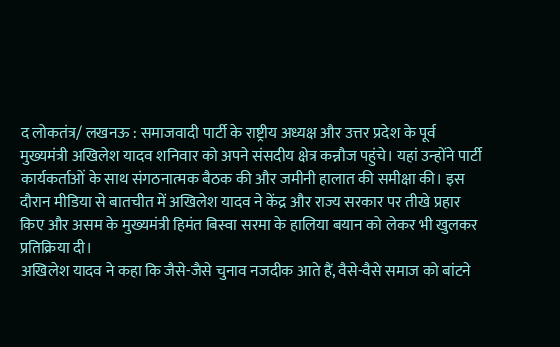द लोकतंत्र/ लखनऊ : समाजवादी पार्टी के राष्ट्रीय अध्यक्ष और उत्तर प्रदेश के पूर्व मुख्यमंत्री अखिलेश यादव शनिवार को अपने संसदीय क्षेत्र कन्नौज पहुंचे। यहां उन्होंने पार्टी कार्यकर्ताओं के साथ संगठनात्मक बैठक की और जमीनी हालात की समीक्षा की। इस दौरान मीडिया से बातचीत में अखिलेश यादव ने केंद्र और राज्य सरकार पर तीखे प्रहार किए और असम के मुख्यमंत्री हिमंत बिस्वा सरमा के हालिया बयान को लेकर भी खुलकर प्रतिक्रिया दी।
अखिलेश यादव ने कहा कि जैसे-जैसे चुनाव नजदीक आते हैं, वैसे-वैसे समाज को बांटने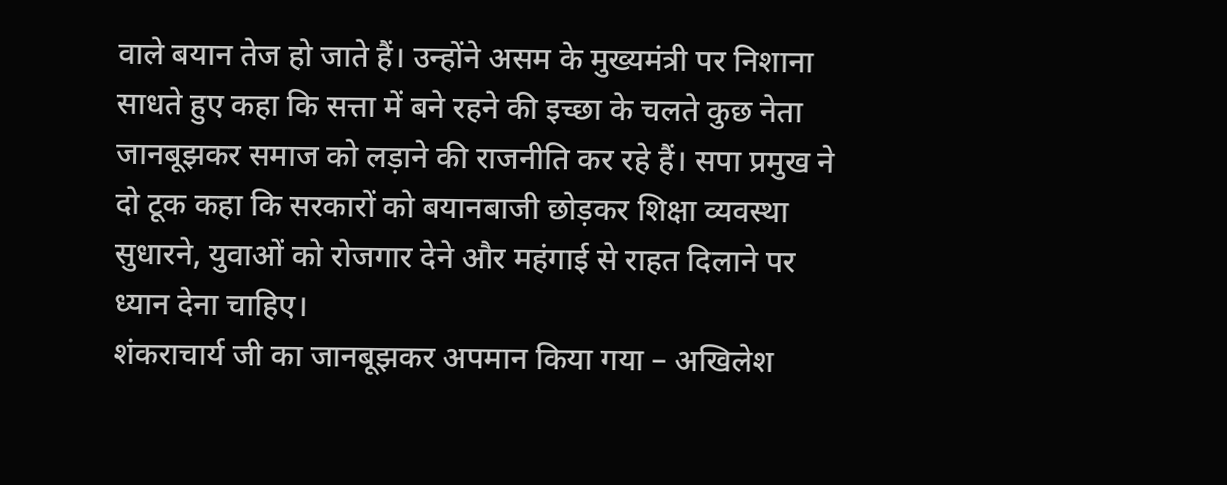वाले बयान तेज हो जाते हैं। उन्होंने असम के मुख्यमंत्री पर निशाना साधते हुए कहा कि सत्ता में बने रहने की इच्छा के चलते कुछ नेता जानबूझकर समाज को लड़ाने की राजनीति कर रहे हैं। सपा प्रमुख ने दो टूक कहा कि सरकारों को बयानबाजी छोड़कर शिक्षा व्यवस्था सुधारने, युवाओं को रोजगार देने और महंगाई से राहत दिलाने पर ध्यान देना चाहिए।
शंकराचार्य जी का जानबूझकर अपमान किया गया – अखिलेश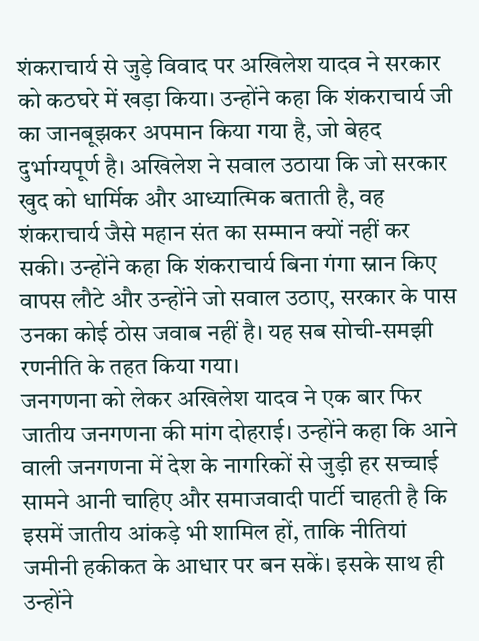शंकराचार्य से जुड़े विवाद पर अखिलेश यादव ने सरकार को कठघरे में खड़ा किया। उन्होंने कहा कि शंकराचार्य जी का जानबूझकर अपमान किया गया है, जो बेहद दुर्भाग्यपूर्ण है। अखिलेश ने सवाल उठाया कि जो सरकार खुद को धार्मिक और आध्यात्मिक बताती है, वह शंकराचार्य जैसे महान संत का सम्मान क्यों नहीं कर सकी। उन्होंने कहा कि शंकराचार्य बिना गंगा स्नान किए वापस लौटे और उन्होंने जो सवाल उठाए, सरकार के पास उनका कोई ठोस जवाब नहीं है। यह सब सोची-समझी रणनीति के तहत किया गया।
जनगणना को लेकर अखिलेश यादव ने एक बार फिर जातीय जनगणना की मांग दोहराई। उन्होंने कहा कि आने वाली जनगणना में देश के नागरिकों से जुड़ी हर सच्चाई सामने आनी चाहिए और समाजवादी पार्टी चाहती है कि इसमें जातीय आंकड़े भी शामिल हों, ताकि नीतियां जमीनी हकीकत के आधार पर बन सकें। इसके साथ ही उन्होंने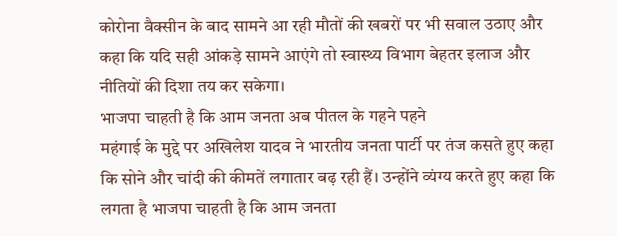कोरोना वैक्सीन के बाद सामने आ रही मौतों की खबरों पर भी सवाल उठाए और कहा कि यदि सही आंकड़े सामने आएंगे तो स्वास्थ्य विभाग बेहतर इलाज और नीतियों की दिशा तय कर सकेगा।
भाजपा चाहती है कि आम जनता अब पीतल के गहने पहने
महंगाई के मुद्दे पर अखिलेश यादव ने भारतीय जनता पार्टी पर तंज कसते हुए कहा कि सोने और चांदी की कीमतें लगातार बढ़ रही हैं। उन्होंने व्यंग्य करते हुए कहा कि लगता है भाजपा चाहती है कि आम जनता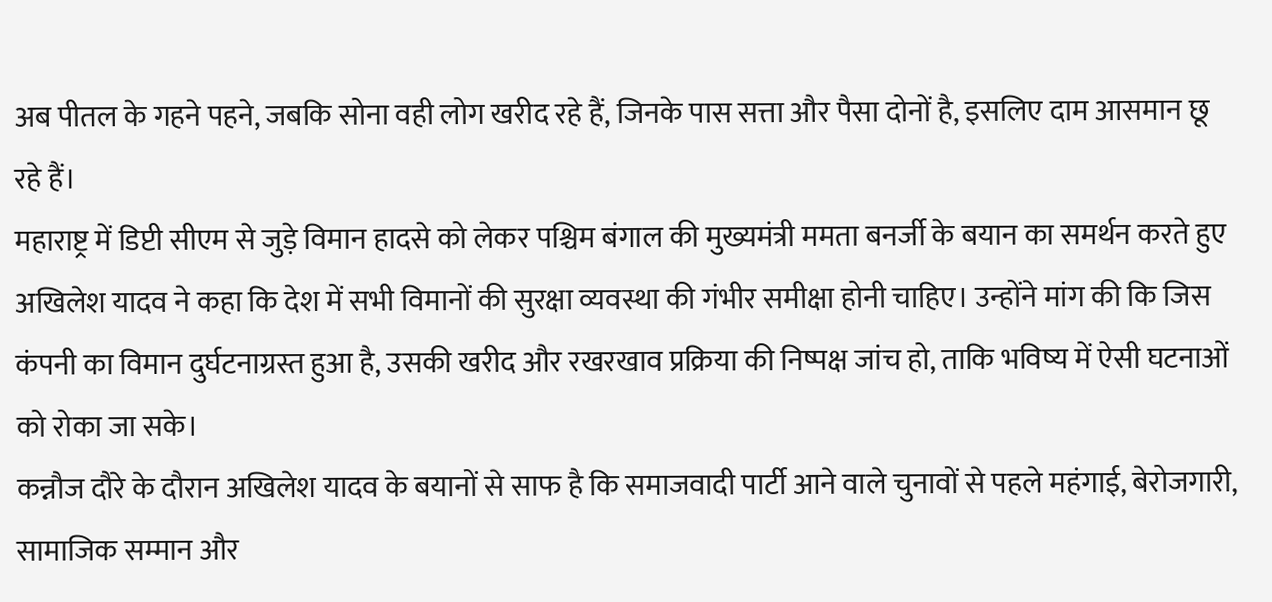अब पीतल के गहने पहने, जबकि सोना वही लोग खरीद रहे हैं, जिनके पास सत्ता और पैसा दोनों है, इसलिए दाम आसमान छू रहे हैं।
महाराष्ट्र में डिप्टी सीएम से जुड़े विमान हादसे को लेकर पश्चिम बंगाल की मुख्यमंत्री ममता बनर्जी के बयान का समर्थन करते हुए अखिलेश यादव ने कहा कि देश में सभी विमानों की सुरक्षा व्यवस्था की गंभीर समीक्षा होनी चाहिए। उन्होंने मांग की कि जिस कंपनी का विमान दुर्घटनाग्रस्त हुआ है, उसकी खरीद और रखरखाव प्रक्रिया की निष्पक्ष जांच हो, ताकि भविष्य में ऐसी घटनाओं को रोका जा सके।
कन्नौज दौरे के दौरान अखिलेश यादव के बयानों से साफ है कि समाजवादी पार्टी आने वाले चुनावों से पहले महंगाई, बेरोजगारी, सामाजिक सम्मान और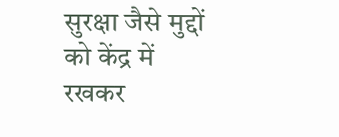सुरक्षा जैसे मुद्दों को केंद्र में रखकर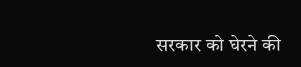सरकार को घेरने की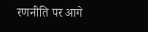रणनीति पर आगे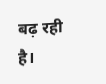बढ़ रही है।